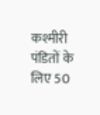कश्मीरी पंडितों के लिए 50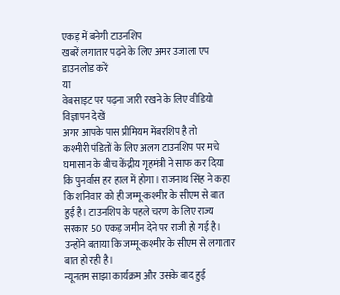एकड़ में बनेगी टाउनशिप
खबरें लगातार पढ़ने के लिए अमर उजाला एप डाउनलोड करें
या
वेबसाइट पर पढ़ना जारी रखने के लिए वीडियो विज्ञापन देखें
अगर आपके पास प्रीमियम मेंबरशिप है तो
कश्मीरी पंडितों के लिए अलग टाउनशिप पर मचे घमासान के बीच केंद्रीय गृहमंत्री ने साफ कर दिया कि पुनर्वास हर हाल में होगा। राजनाथ सिंह ने कहा कि शनिवार को ही जम्मू-कश्मीर के सीएम से बात हुई है। टाउनशिप के पहले चरण के लिए राज्य सरकार 50 एकड़ जमीन देने पर राजी हो गई है। उन्होंने बताया कि जम्मू-कश्मीर के सीएम से लगातार बात हो रही है।
न्यूनतम साझा कार्यक्रम और उसके बाद हुई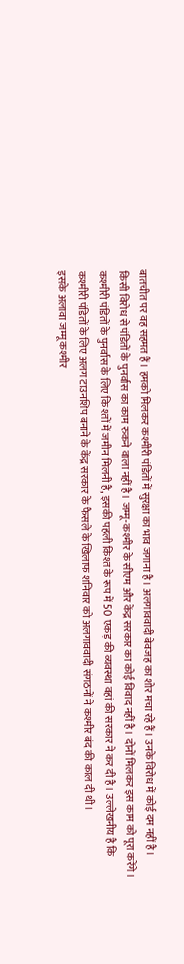बातचीत पर वह सहमत हैं। हमको मिलकर कश्मीरी पंडितों में सुरक्षा का भाव जगाना है। अलगाववादी बेवजह का शोर मचा रहे हैं। उनके विरोध में कोई दम नहीं है। किसी विरोध से पंडितों के पुनर्वास का काम रुकने वाला नहीं है। जम्मू-कश्मीर के सीएम और केंद्र सरकार का कोई विवाद नहीं है। दोनों मिलकर इस काम को पूरा करेंगे।
कश्मीरी पंडितों के पुनर्वास के लिए कि श्तों में जमीन मिलनी है, इसकी पहली किश्त के रूप में 50 एकड़ की व्यवस्था वहां की सरकार ने कर दी है। उल्लेखनीय है कि कश्मीरी पंडितों के लिए अलग टाउनशिप बनाने के केंद्र सरकार के फैसले के खिलाफ शनिवार को अलगाववादी संगठनों ने कश्मीर बंद की काल दी थी।
इसके अलावा जम्मू कश्मीर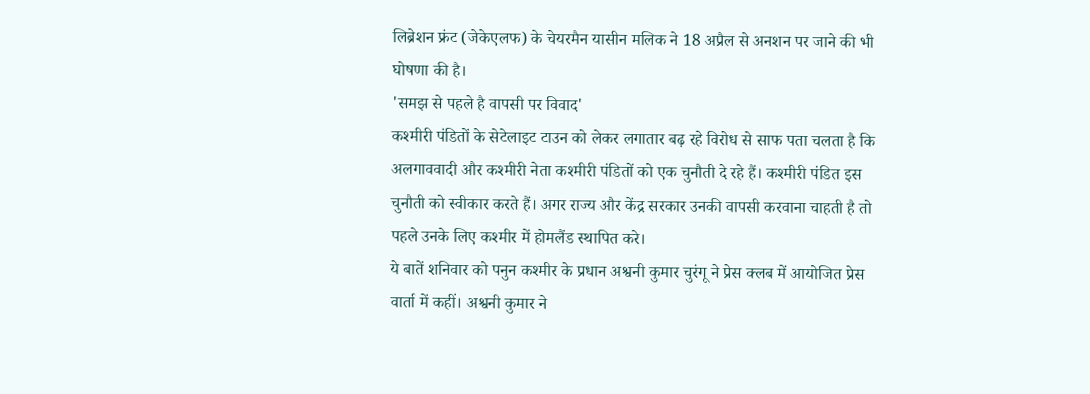लिब्रेशन फ्रंट (जेकेएलफ) के चेयरमैन यासीन मलिक ने 18 अप्रैल से अनशन पर जाने की भी घोषणा की है।
'समझ से पहले है वापसी पर विवाद'
कश्मीरी पंडितों के सेटेलाइट टाउन को लेकर लगातार बढ़ रहे विरोध से साफ पता चलता है कि अलगाववादी और कश्मीरी नेता कश्मीरी पंडितों को एक चुनौती दे रहे हैं। कश्मीरी पंडित इस चुनौती को स्वीकार करते हैं। अगर राज्य और केंद्र सरकार उनकी वापसी करवाना चाहती है तो पहले उनके लिए कश्मीर में होमलैंड स्थापित करे।
ये बातें शनिवार को पनुन कश्मीर के प्रधान अश्वनी कुमार चुरंगू ने प्रेस क्लब में आयोजित प्रेस वार्ता में कहीं। अश्वनी कुमार ने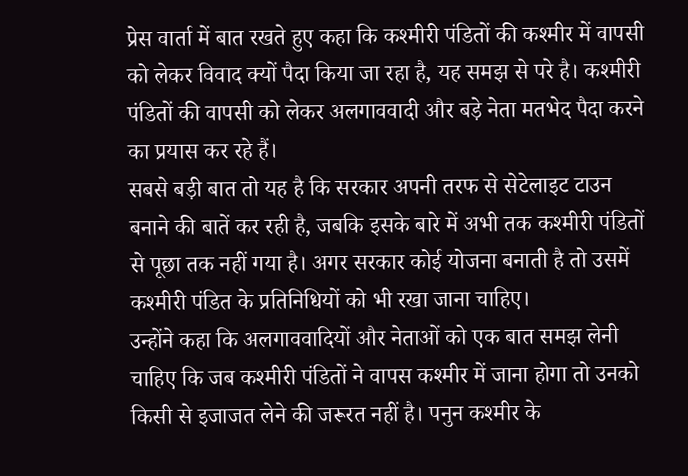प्रेस वार्ता में बात रखते हुए कहा कि कश्मीरी पंडितों की कश्मीर में वापसी को लेकर विवाद क्यों पैदा किया जा रहा है, यह समझ से परे है। कश्मीरी पंडितों की वापसी को लेकर अलगाववादी और बड़े नेता मतभेद पैदा करने का प्रयास कर रहे हैं।
सबसे बड़ी बात तो यह है कि सरकार अपनी तरफ से सेटेलाइट टाउन बनाने की बातें कर रही है, जबकि इसके बारे में अभी तक कश्मीरी पंडितों से पूछा तक नहीं गया है। अगर सरकार कोई योजना बनाती है तो उसमें कश्मीरी पंडित के प्रतिनिधियों को भी रखा जाना चाहिए।
उन्होंने कहा कि अलगाववादियों और नेताओं को एक बात समझ लेनी चाहिए कि जब कश्मीरी पंडितों ने वापस कश्मीर में जाना होगा तो उनको किसी से इजाजत लेने की जरूरत नहीं है। पनुन कश्मीर के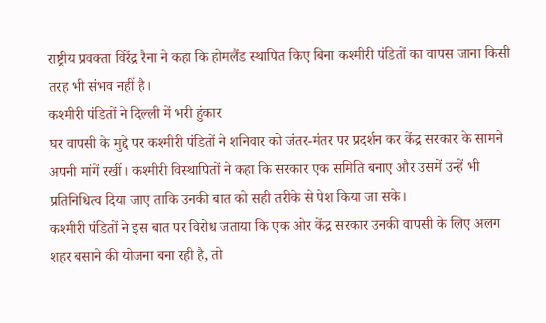राष्ट्रीय प्रवक्ता विरेंद्र रैना ने कहा कि होमलैंड स्थापित किए बिना कश्मीरी पंडितों का वापस जाना किसी तरह भी संभव नहीं है।
कश्मीरी पंडितों ने दिल्ली में भरी हुंकार
घर वापसी के मुद्दे पर कश्मीरी पंडितों ने शनिवार को जंतर-मंतर पर प्रदर्शन कर केंद्र सरकार के सामने अपनी मांगें रखीं। कश्मीरी विस्थापितों ने कहा कि सरकार एक समिति बनाए और उसमें उन्हें भी प्रतिनिधित्व दिया जाए ताकि उनकी बात को सही तरीके से पेश किया जा सके।
कश्मीरी पंडितों ने इस बात पर विरोध जताया कि एक ओर केंद्र सरकार उनकी वापसी के लिए अलग शहर बसाने की योजना बना रही है, तो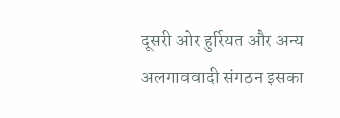दूसरी ओर हुर्रियत और अन्य अलगाववादी संगठन इसका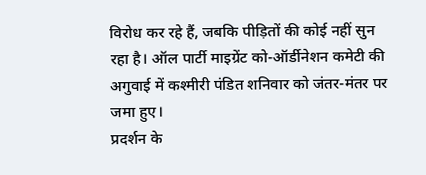विरोध कर रहे हैं, जबकि पीड़ितों की कोई नहीं सुन रहा है। ऑल पार्टी माइग्रेंट को-ऑर्डीनेशन कमेटी की अगुवाई में कश्मीरी पंडित शनिवार को जंतर-मंतर पर जमा हुए।
प्रदर्शन के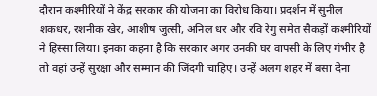दौरान कश्मीरियों ने केंद्र सरकार की योजना का विरोध किया। प्रदर्शन में सुनील शकधर, रशनीक खेर, आशीष जुत्सी, अनिल धर और रवि रेगु समेत सैकड़ों कश्मीरियों ने हिस्सा लिया। इनका कहना है कि सरकार अगर उनकी घर वापसी के लिए गंभीर है तो वहां उन्हें सुरक्षा और सम्मान की जिंदगी चाहिए। उन्हें अलग शहर में बसा देना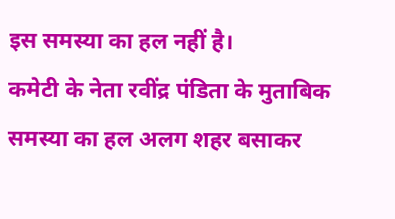इस समस्या का हल नहीं है।
कमेटी के नेता रवींद्र पंडिता के मुताबिक समस्या का हल अलग शहर बसाकर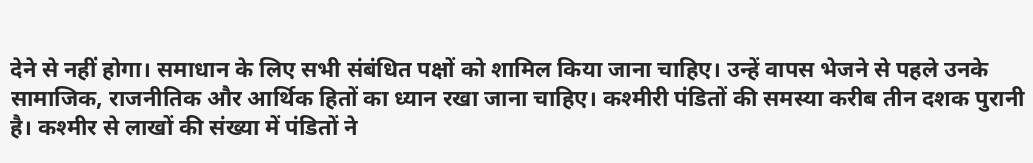देने से नहीं होगा। समाधान के लिए सभी संबंधित पक्षों को शामिल किया जाना चाहिए। उन्हें वापस भेजने से पहले उनके सामाजिक, राजनीतिक और आर्थिक हितों का ध्यान रखा जाना चाहिए। कश्मीरी पंडितों की समस्या करीब तीन दशक पुरानी है। कश्मीर से लाखों की संख्या में पंडितों ने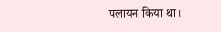पलायन किया था।